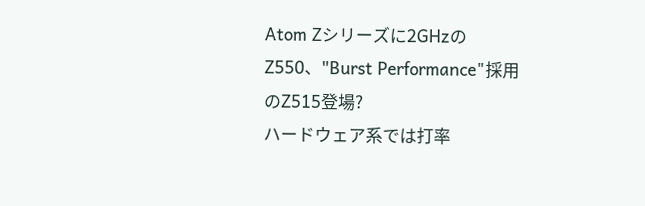Atom Zシリーズに2GHzのZ550、"Burst Performance"採用のZ515登場?
ハードウェア系では打率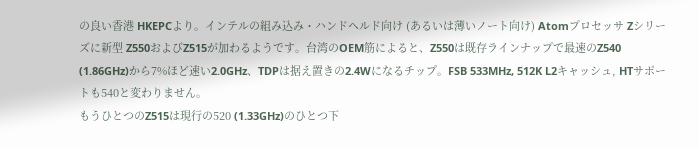の良い香港 HKEPCより。インテルの組み込み・ハンドヘルド向け (あるいは薄いノート向け) Atomプロセッサ Zシリーズに新型 Z550およびZ515が加わるようです。台湾のOEM筋によると、Z550は既存ラインナップで最速のZ540 (1.86GHz)から7%ほど速い2.0GHz、TDPは据え置きの2.4Wになるチップ。FSB 533MHz, 512K L2キャッシュ, HTサポートも540と変わりません。
もうひとつのZ515は現行の520 (1.33GHz)のひとつ下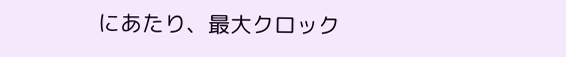にあたり、最大クロック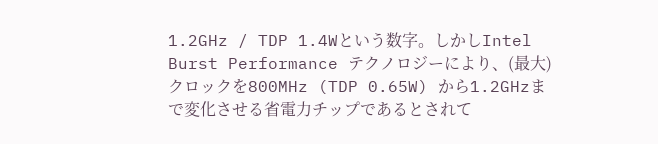1.2GHz / TDP 1.4Wという数字。しかしIntel Burst Performance テクノロジーにより、(最大)クロックを800MHz (TDP 0.65W) から1.2GHzまで変化させる省電力チップであるとされて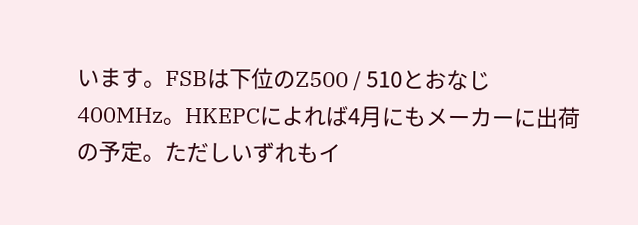います。FSBは下位のZ500 / 510とおなじ400MHz。HKEPCによれば4月にもメーカーに出荷の予定。ただしいずれもイ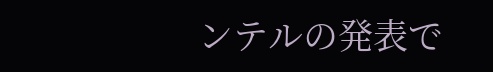ンテルの発表で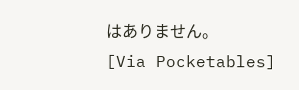はありません。
[Via Pocketables]